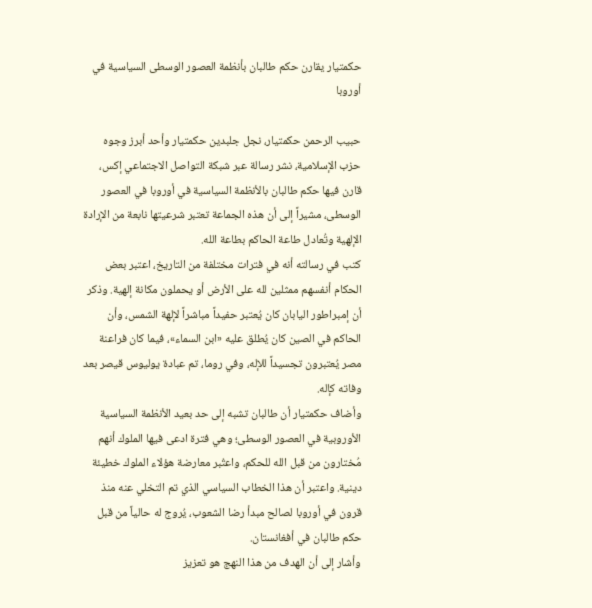حکمتیار يقارن حكم طالبان بأنظمة العصور الوسطى السياسية في أوروبا

حبيب الرحمن حكمتيار، نجل جلبدين حكمتيار وأحد أبرز وجوه حزب الإسلامية، نشر رسالة عبر شبكة التواصل الاجتماعي إكس، قارن فيها حكم طالبان بالأنظمة السياسية في أوروبا في العصور الوسطى، مشيراً إلى أن هذه الجماعة تعتبر شرعيتها نابعة من الإرادة الإلهية وتُعادل طاعة الحاكم بطاعة الله.
كتب في رسالته أنه في فترات مختلفة من التاريخ، اعتبر بعض الحكام أنفسهم ممثلين لله على الأرض أو يحملون مكانة إلهية. وذكر أن إمبراطور اليابان كان يُعتبر حفيداً مباشراً لإلهة الشمس، وأن الحاكم في الصين كان يُطلق عليه «ابن السماء»، فيما كان فراعنة مصر يُعتبرون تجسيداً للإله، وفي روما، تم عبادة يوليوس قيصر بعد وفاته كإله.
وأضاف حكمتيار أن طالبان تشبه إلى حد بعيد الأنظمة السياسية الأوروبية في العصور الوسطى؛ وهي فترة ادعى فيها الملوك أنهم مُختارون من قبل الله للحكم، واعتُبر معارضة هؤلاء الملوك خطيئة دينية. واعتبر أن هذا الخطاب السياسي الذي تم التخلي عنه منذ قرون في أوروبا لصالح مبدأ رضا الشعوب، يُروج له حالياً من قبل حكم طالبان في أفغانستان.
وأشار إلى أن الهدف من هذا النهج هو تعزيز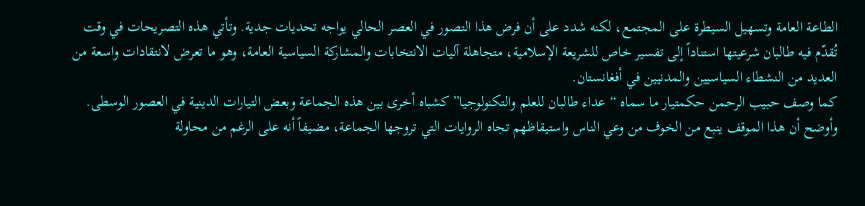الطاعة العامة وتسهيل السيطرة على المجتمع، لكنه شدد على أن فرض هذا التصور في العصر الحالي يواجه تحديات جدية. وتأتي هذه التصريحات في وقت تُقدّم فيه طالبان شرعيتها استناداً إلى تفسير خاص للشريعة الإسلامية، متجاهلة آليات الانتخابات والمشاركة السياسية العامة، وهو ما تعرض لانتقادات واسعة من العديد من النشطاء السياسيين والمدنيين في أفغانستان.
كما وصف حبيب الرحمن حكمتيار ما سماه “عداء طالبان للعلم والتكنولوجيا” كشباه أخرى بين هذه الجماعة وبعض التيارات الدينية في العصور الوسطى. وأوضح أن هذا الموقف ينبع من الخوف من وعي الناس واستيقاظهم تجاه الروايات التي تروجها الجماعة، مضيفاً أنه على الرغم من محاولة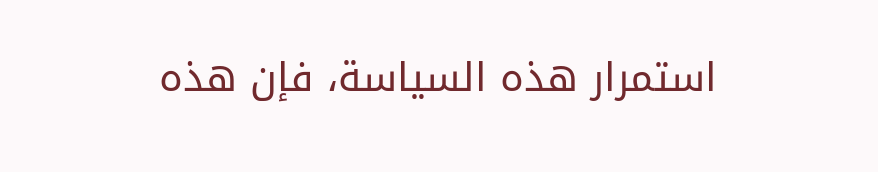استمرار هذه السياسة، فإن هذه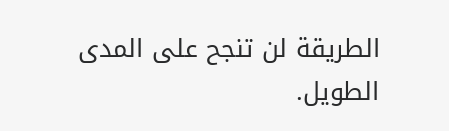الطريقة لن تنجح على المدى الطويل.